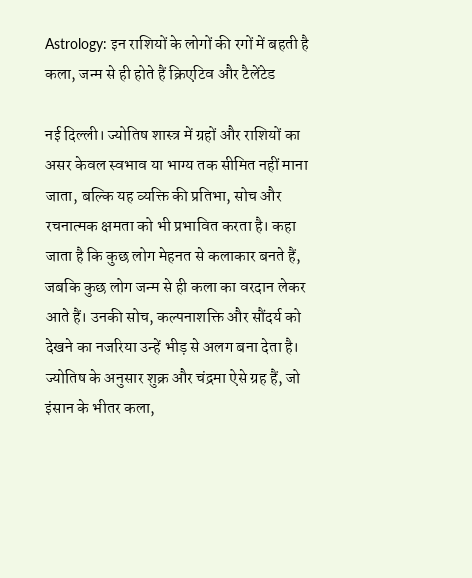Astrology: इन राशियों के लोगों की रगों में बहती है कला, जन्म से ही होते हैं क्रिएटिव और टैलेंटेड

नई दिल्ली। ज्योतिष शास्त्र में ग्रहों और राशियों का असर केवल स्वभाव या भाग्य तक सीमित नहीं माना जाता, बल्कि यह व्यक्ति की प्रतिभा, सोच और रचनात्मक क्षमता को भी प्रभावित करता है। कहा जाता है कि कुछ लोग मेहनत से कलाकार बनते हैं, जबकि कुछ लोग जन्म से ही कला का वरदान लेकर आते हैं। उनकी सोच, कल्पनाशक्ति और सौंदर्य को देखने का नजरिया उन्हें भीड़ से अलग बना देता है। ज्योतिष के अनुसार शुक्र और चंद्रमा ऐसे ग्रह हैं, जो इंसान के भीतर कला,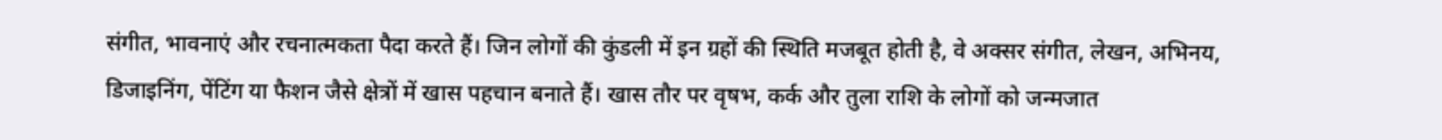संगीत, भावनाएं और रचनात्मकता पैदा करते हैं। जिन लोगों की कुंडली में इन ग्रहों की स्थिति मजबूत होती है, वे अक्सर संगीत, लेखन, अभिनय, डिजाइनिंग, पेंटिंग या फैशन जैसे क्षेत्रों में खास पहचान बनाते हैं। खास तौर पर वृषभ, कर्क और तुला राशि के लोगों को जन्मजात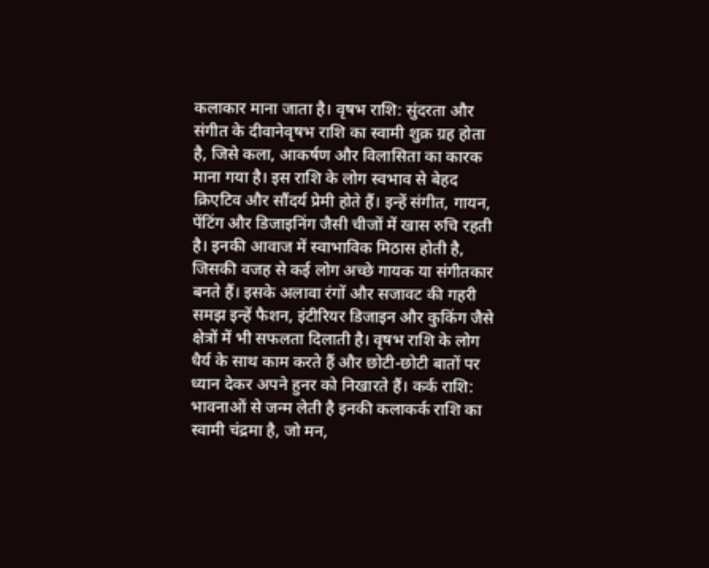कलाकार माना जाता है। वृषभ राशि: सुंदरता और संगीत के दीवानेवृषभ राशि का स्वामी शुक्र ग्रह होता है, जिसे कला, आकर्षण और विलासिता का कारक माना गया है। इस राशि के लोग स्वभाव से बेहद क्रिएटिव और सौंदर्य प्रेमी होते हैं। इन्हें संगीत, गायन, पेंटिंग और डिजाइनिंग जैसी चीजों में खास रुचि रहती है। इनकी आवाज में स्वाभाविक मिठास होती है, जिसकी वजह से कई लोग अच्छे गायक या संगीतकार बनते हैं। इसके अलावा रंगों और सजावट की गहरी समझ इन्हें फैशन, इंटीरियर डिजाइन और कुकिंग जैसे क्षेत्रों में भी सफलता दिलाती है। वृषभ राशि के लोग धैर्य के साथ काम करते हैं और छोटी-छोटी बातों पर ध्यान देकर अपने हुनर को निखारते हैं। कर्क राशि: भावनाओं से जन्म लेती है इनकी कलाकर्क राशि का स्वामी चंद्रमा है, जो मन,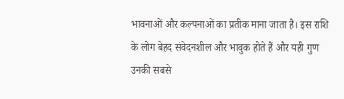भावनाओं और कल्पनाओं का प्रतीक माना जाता है। इस राशि के लोग बेहद संवेदनशील और भावुक होते हैं और यही गुण उनकी सबसे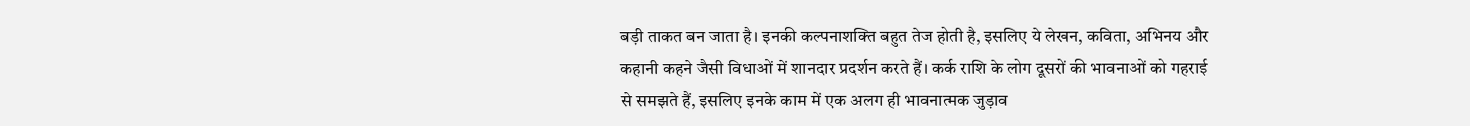बड़ी ताकत बन जाता है। इनकी कल्पनाशक्ति बहुत तेज होती है, इसलिए ये लेखन, कविता, अभिनय और कहानी कहने जैसी विधाओं में शानदार प्रदर्शन करते हैं। कर्क राशि के लोग दूसरों की भावनाओं को गहराई से समझते हैं, इसलिए इनके काम में एक अलग ही भावनात्मक जुड़ाव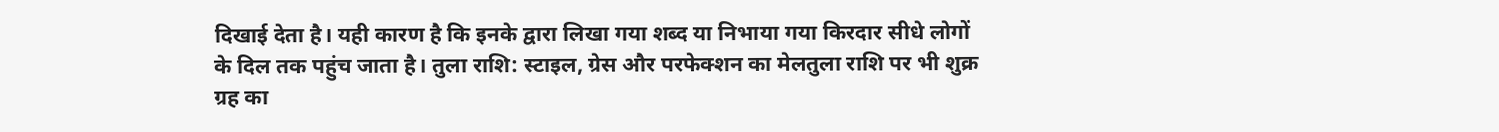दिखाई देता है। यही कारण है कि इनके द्वारा लिखा गया शब्द या निभाया गया किरदार सीधे लोगों के दिल तक पहुंच जाता है। तुला राशि: स्टाइल, ग्रेस और परफेक्शन का मेलतुला राशि पर भी शुक्र ग्रह का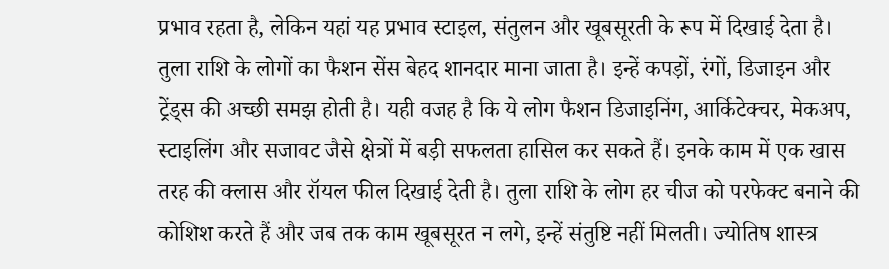प्रभाव रहता है, लेकिन यहां यह प्रभाव स्टाइल, संतुलन और खूबसूरती के रूप में दिखाई देता है। तुला राशि के लोगों का फैशन सेंस बेहद शानदार माना जाता है। इन्हें कपड़ों, रंगों, डिजाइन और ट्रेंड्स की अच्छी समझ होती है। यही वजह है कि ये लोग फैशन डिजाइनिंग, आर्किटेक्चर, मेकअप, स्टाइलिंग और सजावट जैसे क्षेत्रों में बड़ी सफलता हासिल कर सकते हैं। इनके काम में एक खास तरह की क्लास और रॉयल फील दिखाई देती है। तुला राशि के लोग हर चीज को परफेक्ट बनाने की कोशिश करते हैं और जब तक काम खूबसूरत न लगे, इन्हें संतुष्टि नहीं मिलती। ज्योतिष शास्त्र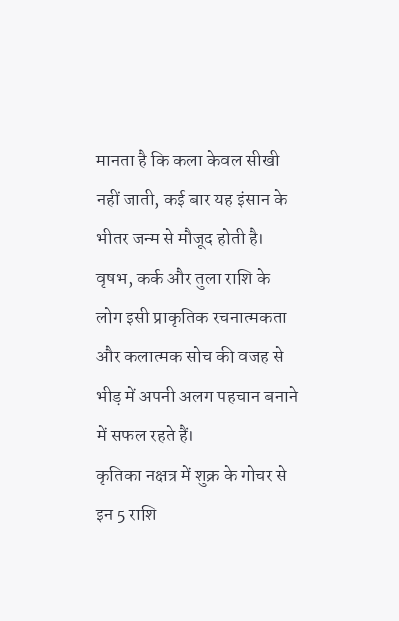मानता है कि कला केवल सीखी नहीं जाती, कई बार यह इंसान के भीतर जन्म से मौजूद होती है। वृषभ, कर्क और तुला राशि के लोग इसी प्राकृतिक रचनात्मकता और कलात्मक सोच की वजह से भीड़ में अपनी अलग पहचान बनाने में सफल रहते हैं।
कृतिका नक्षत्र में शुक्र के गोचर से इन 5 राशि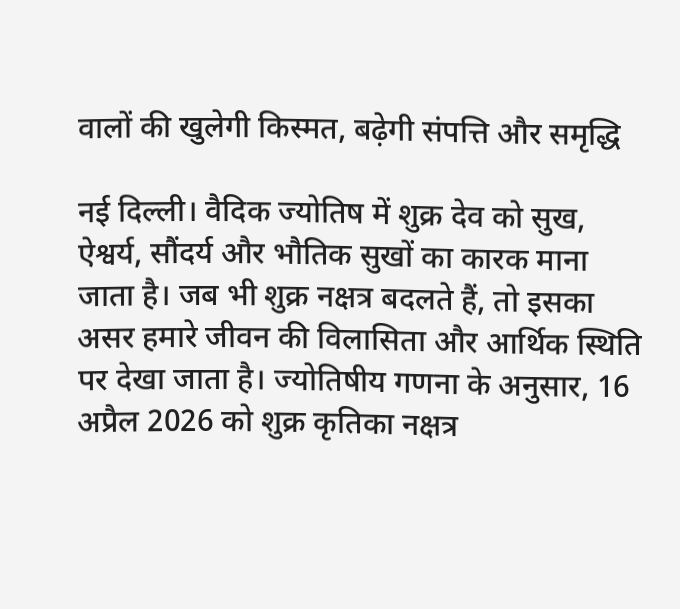वालों की खुलेगी किस्मत, बढ़ेगी संपत्ति और समृद्धि

नई दिल्ली। वैदिक ज्योतिष में शुक्र देव को सुख, ऐश्वर्य, सौंदर्य और भौतिक सुखों का कारक माना जाता है। जब भी शुक्र नक्षत्र बदलते हैं, तो इसका असर हमारे जीवन की विलासिता और आर्थिक स्थिति पर देखा जाता है। ज्योतिषीय गणना के अनुसार, 16 अप्रैल 2026 को शुक्र कृतिका नक्षत्र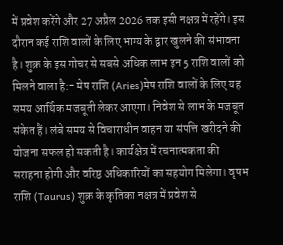में प्रवेश करेंगे और 27 अप्रैल 2026 तक इसी नक्षत्र में रहेंगे। इस दौरान कई राशि वालों के लिए भाग्य के द्वार खुलने की संभावना है। शुक्र के इस गोचर से सबसे अधिक लाभ इन 5 राशि वालों को मिलने वाला है:- मेष राशि (Aries)मेष राशि वालों के लिए यह समय आर्थिक मजबूती लेकर आएगा। निवेश से लाभ के मजबूत संकेत हैं। लंबे समय से विचाराधीन वाहन या संपत्ति खरीदने की योजना सफल हो सकती है। कार्यक्षेत्र में रचनात्मकता की सराहना होगी और वरिष्ठ अधिकारियों का सहयोग मिलेगा। वृषभ राशि (Taurus) शुक्र के कृतिका नक्षत्र में प्रवेश से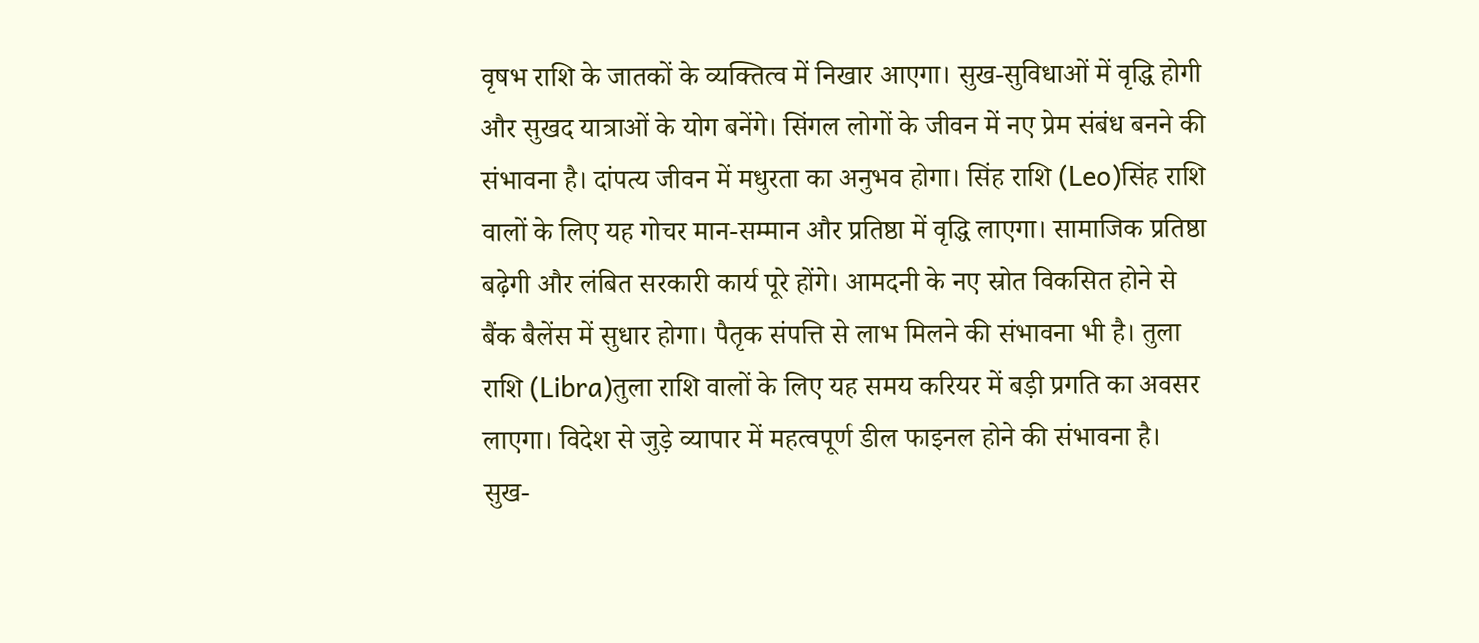वृषभ राशि के जातकों के व्यक्तित्व में निखार आएगा। सुख-सुविधाओं में वृद्धि होगी और सुखद यात्राओं के योग बनेंगे। सिंगल लोगों के जीवन में नए प्रेम संबंध बनने की संभावना है। दांपत्य जीवन में मधुरता का अनुभव होगा। सिंह राशि (Leo)सिंह राशि वालों के लिए यह गोचर मान-सम्मान और प्रतिष्ठा में वृद्धि लाएगा। सामाजिक प्रतिष्ठा बढ़ेगी और लंबित सरकारी कार्य पूरे होंगे। आमदनी के नए स्रोत विकसित होने से बैंक बैलेंस में सुधार होगा। पैतृक संपत्ति से लाभ मिलने की संभावना भी है। तुला राशि (Libra)तुला राशि वालों के लिए यह समय करियर में बड़ी प्रगति का अवसर लाएगा। विदेश से जुड़े व्यापार में महत्वपूर्ण डील फाइनल होने की संभावना है। सुख-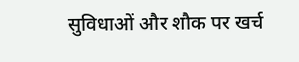सुविधाओं और शौक पर खर्च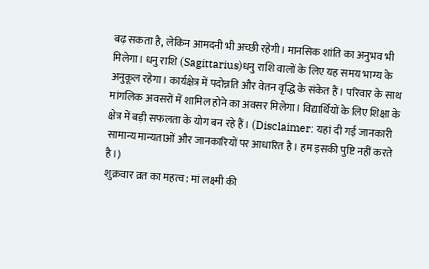बढ़ सकता है, लेकिन आमदनी भी अच्छी रहेगी। मानसिक शांति का अनुभव भी मिलेगा। धनु राशि (Sagittarius)धनु राशि वालों के लिए यह समय भाग्य के अनुकूल रहेगा। कार्यक्षेत्र में पदोन्नति और वेतन वृद्धि के संकेत हैं। परिवार के साथ मांगलिक अवसरों में शामिल होने का अवसर मिलेगा। विद्यार्थियों के लिए शिक्षा के क्षेत्र में बड़ी सफलता के योग बन रहे हैं। (Disclaimer: यहां दी गई जानकारी सामान्य मान्यताओं और जानकारियों पर आधारित है। हम इसकी पुष्टि नहीं करते है।)
शुक्रवार व्रत का महत्व: मां लक्ष्मी की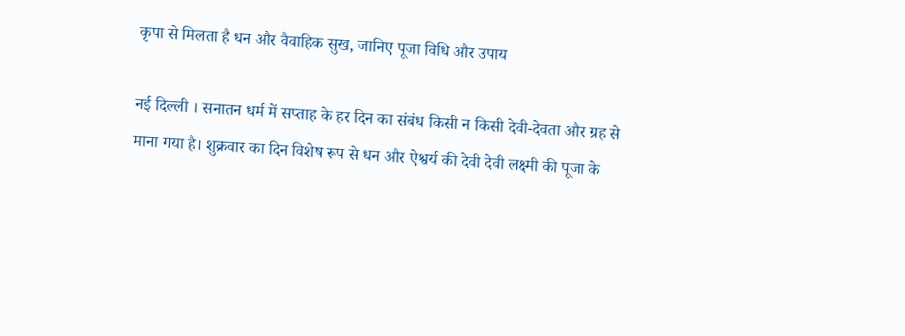कृपा से मिलता है धन और वैवाहिक सुख, जानिए पूजा विधि और उपाय

नई दिल्ली । सनातन धर्म में सप्ताह के हर दिन का संबंध किसी न किसी देवी-देवता और ग्रह से माना गया है। शुक्रवार का दिन विशेष रूप से धन और ऐश्वर्य की देवी देवी लक्ष्मी की पूजा के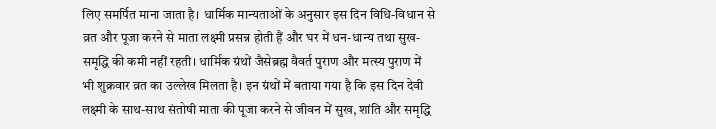लिए समर्पित माना जाता है। धार्मिक मान्यताओं के अनुसार इस दिन विधि-विधान से व्रत और पूजा करने से माता लक्ष्मी प्रसन्न होती हैं और घर में धन-धान्य तथा सुख-समृद्धि की कमी नहीं रहती। धार्मिक ग्रंथों जैसेब्रह्म वैवर्त पुराण और मत्स्य पुराण में भी शुक्रवार व्रत का उल्लेख मिलता है। इन ग्रंथों में बताया गया है कि इस दिन देवी लक्ष्मी के साथ-साथ संतोषी माता की पूजा करने से जीवन में सुख, शांति और समृद्धि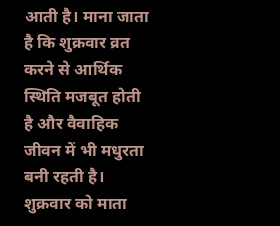आती है। माना जाता है कि शुक्रवार व्रत करने से आर्थिक स्थिति मजबूत होती है और वैवाहिक जीवन में भी मधुरता बनी रहती है। शुक्रवार को माता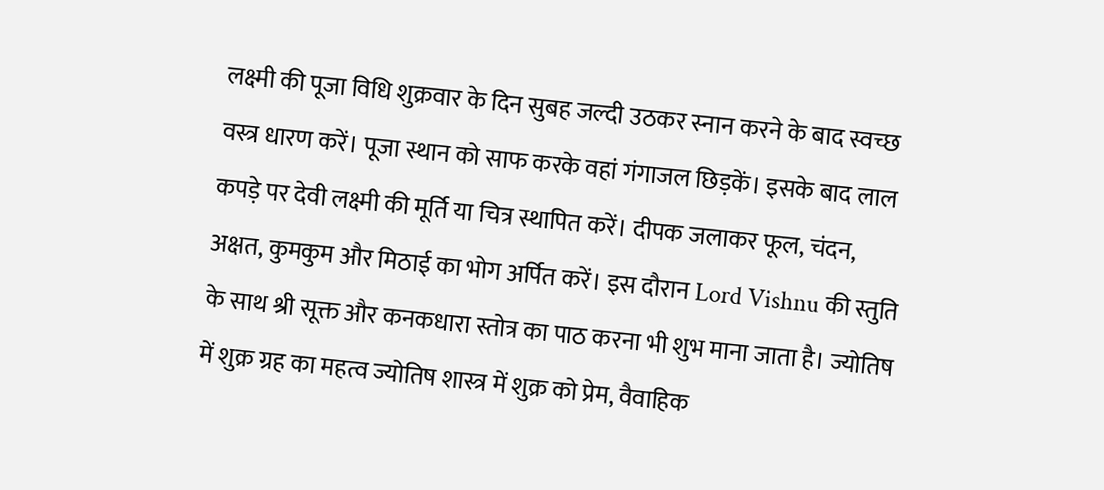लक्ष्मी की पूजा विधि शुक्रवार के दिन सुबह जल्दी उठकर स्नान करने के बाद स्वच्छ वस्त्र धारण करें। पूजा स्थान को साफ करके वहां गंगाजल छिड़कें। इसके बाद लाल कपड़े पर देवी लक्ष्मी की मूर्ति या चित्र स्थापित करें। दीपक जलाकर फूल, चंदन, अक्षत, कुमकुम और मिठाई का भोग अर्पित करें। इस दौरान Lord Vishnu की स्तुति के साथ श्री सूक्त और कनकधारा स्तोत्र का पाठ करना भी शुभ माना जाता है। ज्योतिष में शुक्र ग्रह का महत्व ज्योतिष शास्त्र में शुक्र को प्रेम, वैवाहिक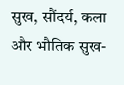सुख, सौंदर्य, कला और भौतिक सुख-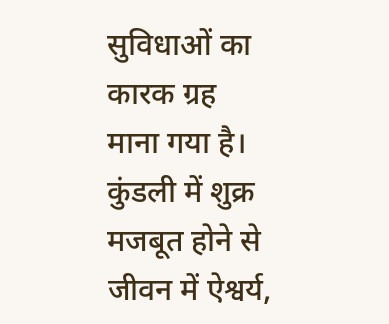सुविधाओं का कारक ग्रह माना गया है। कुंडली में शुक्र मजबूत होने से जीवन में ऐश्वर्य,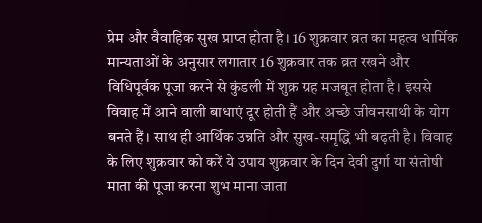प्रेम और वैवाहिक सुख प्राप्त होता है। 16 शुक्रवार व्रत का महत्व धार्मिक मान्यताओं के अनुसार लगातार 16 शुक्रवार तक व्रत रखने और विधिपूर्वक पूजा करने से कुंडली में शुक्र ग्रह मजबूत होता है। इससे विवाह में आने वाली बाधाएं दूर होती हैं और अच्छे जीवनसाथी के योग बनते हैं। साथ ही आर्थिक उन्नति और सुख-समृद्धि भी बढ़ती है। विवाह के लिए शुक्रवार को करें ये उपाय शुक्रवार के दिन देवी दुर्गा या संतोषी माता की पूजा करना शुभ माना जाता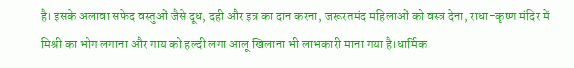है। इसके अलावा सफेद वस्तुओं जैसे दूध, दही और इत्र का दान करना, जरूरतमंद महिलाओं को वस्त्र देना, राधा-कृष्ण मंदिर में मिश्री का भोग लगाना और गाय को हल्दी लगा आलू खिलाना भी लाभकारी माना गया है।धार्मिक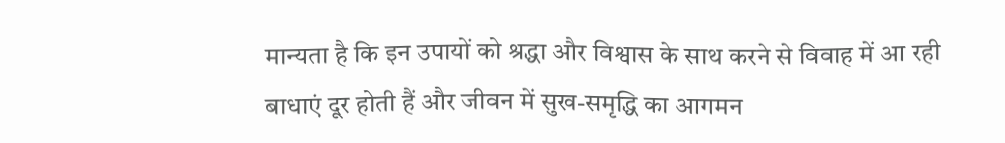मान्यता है कि इन उपायों को श्रद्धा और विश्वास के साथ करने से विवाह में आ रही बाधाएं दूर होती हैं और जीवन में सुख-समृद्धि का आगमन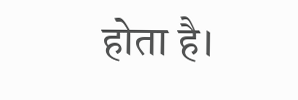होता है।